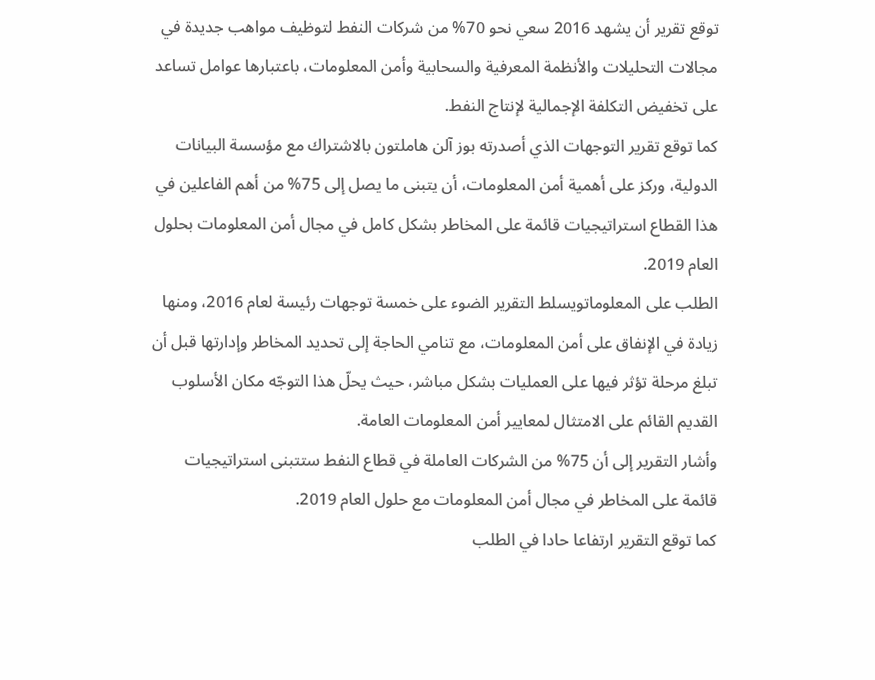توقع تقرير أن يشهد 2016 سعي نحو 70% من شركات النفط لتوظيف مواهب جديدة في مجالات التحليلات والأنظمة المعرفية والسحابية وأمن المعلومات، باعتبارها عوامل تساعد على تخفيض التكلفة الإجمالية لإنتاج النفط.
كما توقع تقرير التوجهات الذي أصدرته بوز آلن هاملتون بالاشتراك مع مؤسسة البيانات الدولية، وركز على أهمية أمن المعلومات، أن يتبنى ما يصل إلى 75% من أهم الفاعلين في هذا القطاع استراتيجيات قائمة على المخاطر بشكل كامل في مجال أمن المعلومات بحلول العام 2019.
الطلب على المعلوماتويسلط التقرير الضوء على خمسة توجهات رئيسة لعام 2016، ومنها زيادة في الإنفاق على أمن المعلومات، مع تنامي الحاجة إلى تحديد المخاطر وإدارتها قبل أن تبلغ مرحلة تؤثر فيها على العمليات بشكل مباشر، حيث يحلّ هذا التوجّه مكان الأسلوب القديم القائم على الامتثال لمعايير أمن المعلومات العامة.
وأشار التقرير إلى أن 75% من الشركات العاملة في قطاع النفط ستتبنى استراتيجيات قائمة على المخاطر في مجال أمن المعلومات مع حلول العام 2019.
كما توقع التقرير ارتفاعا حادا في الطلب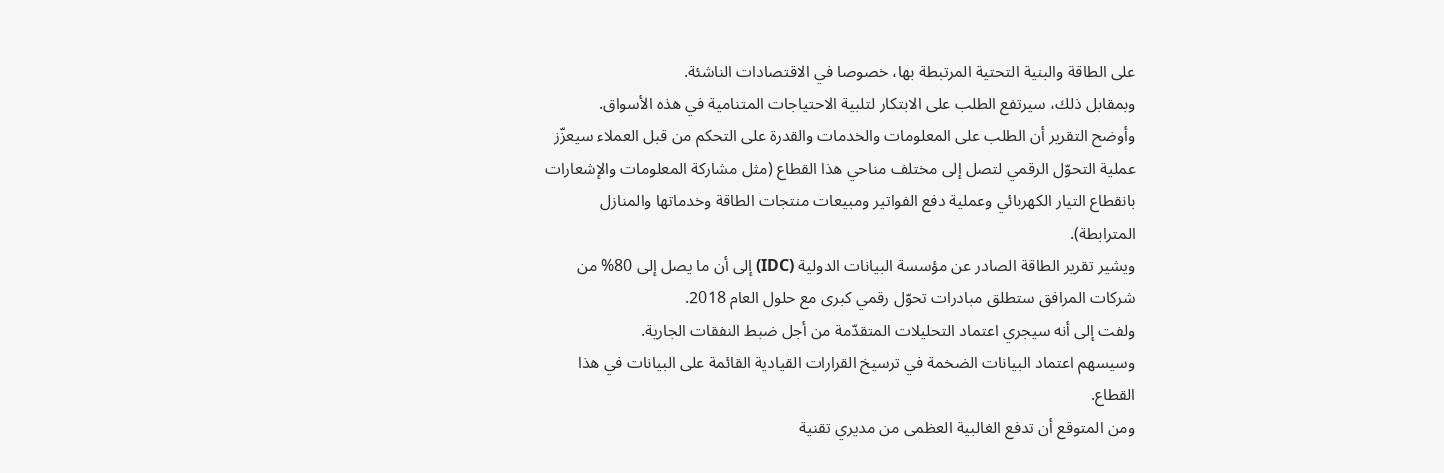على الطاقة والبنية التحتية المرتبطة بها، خصوصا في الاقتصادات الناشئة.
وبمقابل ذلك، سيرتفع الطلب على الابتكار لتلبية الاحتياجات المتنامية في هذه الأسواق.
وأوضح التقرير أن الطلب على المعلومات والخدمات والقدرة على التحكم من قبل العملاء سيعزّز عملية التحوّل الرقمي لتصل إلى مختلف مناحي هذا القطاع (مثل مشاركة المعلومات والإشعارات بانقطاع التيار الكهربائي وعملية دفع الفواتير ومبيعات منتجات الطاقة وخدماتها والمنازل المترابطة).
ويشير تقرير الطاقة الصادر عن مؤسسة البيانات الدولية (IDC) إلى أن ما يصل إلى 80% من شركات المرافق ستطلق مبادرات تحوّل رقمي كبرى مع حلول العام 2018.
ولفت إلى أنه سيجري اعتماد التحليلات المتقدّمة من أجل ضبط النفقات الجارية.
وسيسهم اعتماد البيانات الضخمة في ترسيخ القرارات القيادية القائمة على البيانات في هذا القطاع.
ومن المتوقع أن تدفع الغالبية العظمى من مديري تقنية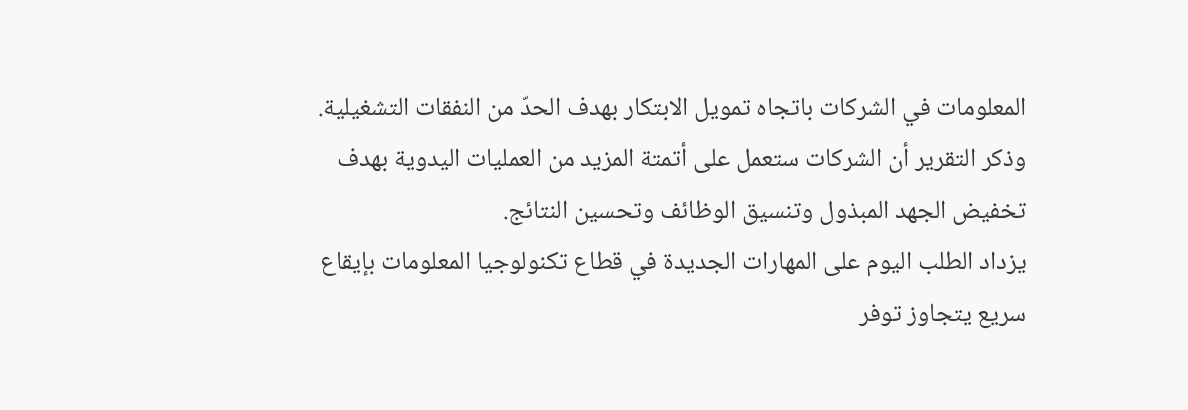المعلومات في الشركات باتجاه تمويل الابتكار بهدف الحدّ من النفقات التشغيلية.
وذكر التقرير أن الشركات ستعمل على أتمتة المزيد من العمليات اليدوية بهدف تخفيض الجهد المبذول وتنسيق الوظائف وتحسين النتائج.
يزداد الطلب اليوم على المهارات الجديدة في قطاع تكنولوجيا المعلومات بإيقاع سريع يتجاوز توفر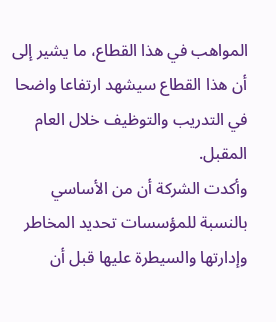المواهب في هذا القطاع، ما يشير إلى أن هذا القطاع سيشهد ارتفاعا واضحا في التدريب والتوظيف خلال العام المقبل.
وأكدت الشركة أن من الأساسي بالنسبة للمؤسسات تحديد المخاطر وإدارتها والسيطرة عليها قبل أن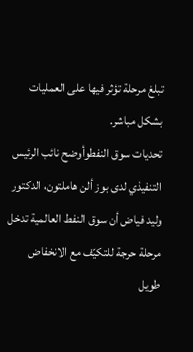تبلغ مرحلة تؤثر فيها على العمليات بشكل مباشر.
تحديات سوق النفطوأوضح نائب الرئيس التنفيذي لدى بوز ألن هاملتون، الدكتور وليد فياض أن سوق النفط العالمية تدخل مرحلة حرجة للتكيّف مع الانخفاض طويل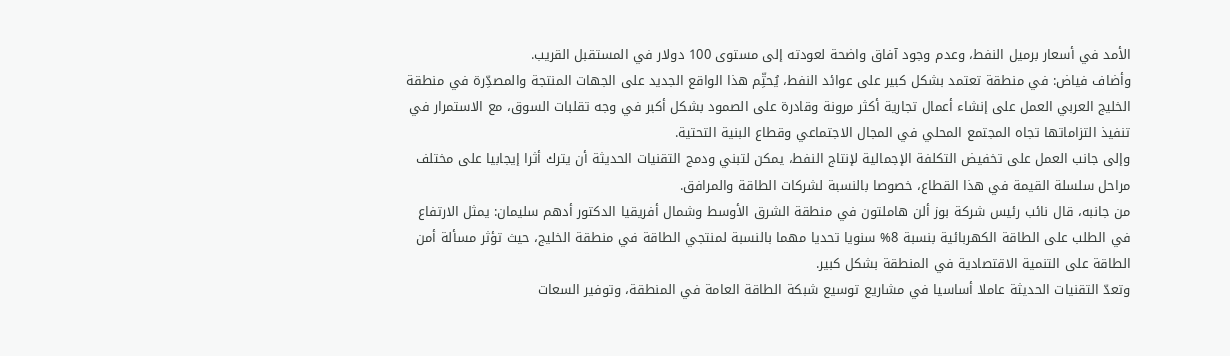الأمد في أسعار برميل النفط، وعدم وجود آفاق واضحة لعودته إلى مستوى 100 دولار في المستقبل القريب.
وأضاف فياض: في منطقة تعتمد بشكل كبير على عوائد النفط، يُحتِّم هذا الواقع الجديد على الجهات المنتجة والمصدِّرة في منطقة الخليج العربي العمل على إنشاء أعمال تجارية أكثر مرونة وقادرة على الصمود بشكل أكبر في وجه تقلبات السوق، مع الاستمرار في تنفيذ التزاماتها تجاه المجتمع المحلي في المجال الاجتماعي وقطاع البنية التحتية.
وإلى جانب العمل على تخفيض التكلفة الإجمالية لإنتاج النفط، يمكن لتبني ودمج التقنيات الحديثة أن يترك أثرا إيجابيا على مختلف مراحل سلسلة القيمة في هذا القطاع، خصوصا بالنسبة لشركات الطاقة والمرافق.
من جانبه، قال نائب رئيس شركة بوز ألن هاملتون في منطقة الشرق الأوسط وشمال أفريقيا الدكتور أدهم سليمان: يمثل الارتفاع في الطلب على الطاقة الكهربائية بنسبة 8% سنويا تحديا مهما بالنسبة لمنتجي الطاقة في منطقة الخليج، حيث تؤثر مسألة أمن الطاقة على التنمية الاقتصادية في المنطقة بشكل كبير.
وتعدّ التقنيات الحديثة عاملا أساسيا في مشاريع توسيع شبكة الطاقة العامة في المنطقة، وتوفير السعات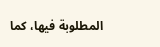المطلوبة فيها، كما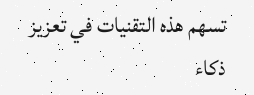تسهم هذه التقنيات في تعزيز ذكاء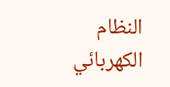النظام الكهربائي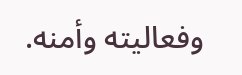وفعاليته وأمنه.